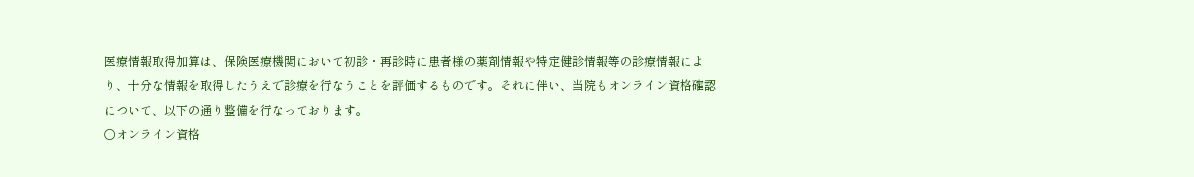医療情報取得加算は、保険医療機関において初診・再診時に患者様の薬剤情報や特定健診情報等の診療情報により、十分な情報を取得したうえで診療を行なうことを評価するものです。それに伴い、当院もオンライン資格確認について、以下の通り整備を行なっております。
○オンライン資格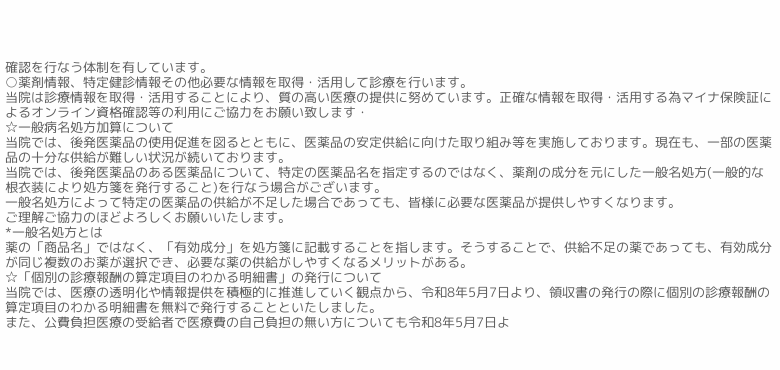確認を行なう体制を有しています。
○薬剤情報、特定健診情報その他必要な情報を取得・活用して診療を行います。
当院は診療情報を取得・活用することにより、質の高い医療の提供に努めています。正確な情報を取得・活用する為マイナ保険証によるオンライン資格確認等の利用にご協力をお願い致します・
☆一般病名処方加算について
当院では、後発医薬品の使用促進を図るとともに、医薬品の安定供給に向けた取り組み等を実施しております。現在も、一部の医薬品の十分な供給が難しい状況が続いております。
当院では、後発医薬品のある医薬品について、特定の医薬品名を指定するのではなく、薬剤の成分を元にした一般名処方(一般的な根衣装により処方箋を発行すること)を行なう場合がございます。
一般名処方によって特定の医薬品の供給が不足した場合であっても、皆様に必要な医薬品が提供しやすくなります。
ご理解ご協力のほどよろしくお願いいたします。
*一般名処方とは
薬の「商品名」ではなく、「有効成分」を処方箋に記載することを指します。そうすることで、供給不足の薬であっても、有効成分が同じ複数のお薬が選択でき、必要な薬の供給がしやすくなるメリットがある。
☆「個別の診療報酬の算定項目のわかる明細書」の発行について
当院では、医療の透明化や情報提供を積極的に推進していく観点から、令和8年5月7日より、領収書の発行の際に個別の診療報酬の算定項目のわかる明細書を無料で発行することといたしました。
また、公費負担医療の受給者で医療費の自己負担の無い方についても令和8年5月7日よ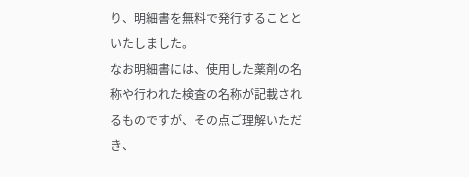り、明細書を無料で発行することといたしました。
なお明細書には、使用した薬剤の名称や行われた検査の名称が記載されるものですが、その点ご理解いただき、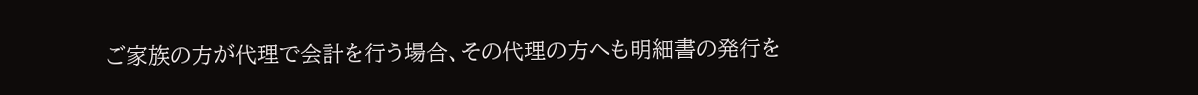ご家族の方が代理で会計を行う場合、その代理の方へも明細書の発行を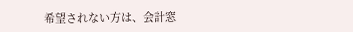希望されない方は、会計窓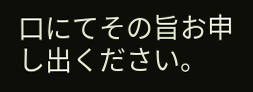口にてその旨お申し出ください。